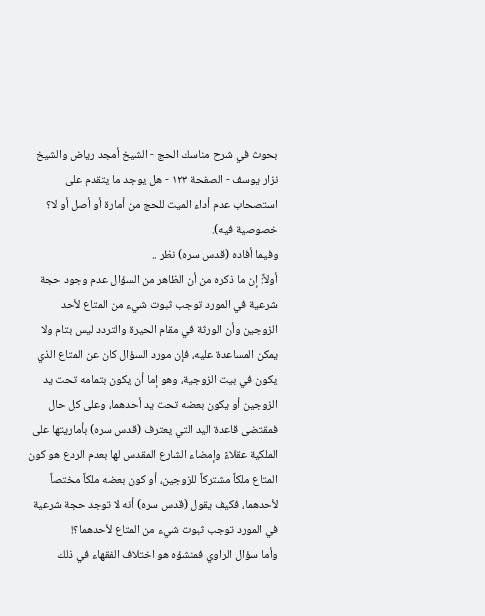بحوث في شرح مناسك الحج - الشيخ أمجد رياض والشيخ نزار يوسف - الصفحة ١٢٣ - هل يوجد ما يتقدم على استصحاب عدم أداء الميت للحج من أمارة أو أصل أو لا؟
خصوصية فيه).
وفيما أفاده (قدس سره) نظر ..
أولاً: إن ما ذكره من أن الظاهر من السؤال عدم وجود حجة شرعية في المورد توجب ثبوت شيء من المتاع لأحد الزوجين وأن الورثة في مقام الحيرة والتردد ليس بتام ولا يمكن المساعدة عليه، فإن مورد السؤال كان عن المتاع الذي يكون في بيت الزوجية، وهو إما أن يكون بتمامه تحت يد الزوجين أو يكون بعضه تحت يد أحدهما، وعلى كل حال فمقتضى قاعدة اليد التي يعترف (قدس سره) بأماريتها على الملكية عقلاءً وإمضاء الشارع المقدس لها بعدم الردع هو كون المتاع ملكاً مشتركاً للزوجين، أو كون بعضه ملكاً مختصاً لأحدهما، فكيف يقول (قدس سره) أنه لا توجد حجة شرعية في المورد توجب ثبوت شيء من المتاع لأحدهما؟!
وأما سؤال الراوي فمنشؤه هو اختلاف الفقهاء في ذلك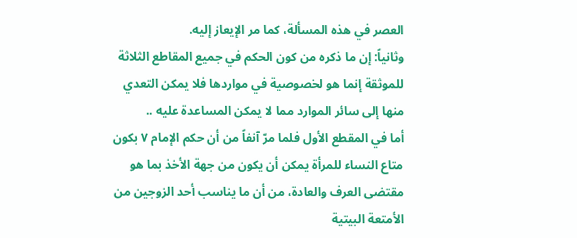العصر في هذه المسألة، كما مر الإيعاز إليه.
وثانياً: إن ما ذكره من كون الحكم في جميع المقاطع الثلاثة للموثقة إنما هو لخصوصية في مواردها فلا يمكن التعدي منها إلى سائر الموارد مما لا يمكن المساعدة عليه ..
أما في المقطع الأول فلما مرّ آنفاً من أن حكم الإمام ٧ بكون متاع النساء للمرأة يمكن أن يكون من جهة الأخذ بما هو مقتضى العرف والعادة، من أن ما يناسب أحد الزوجين من الأمتعة البيتية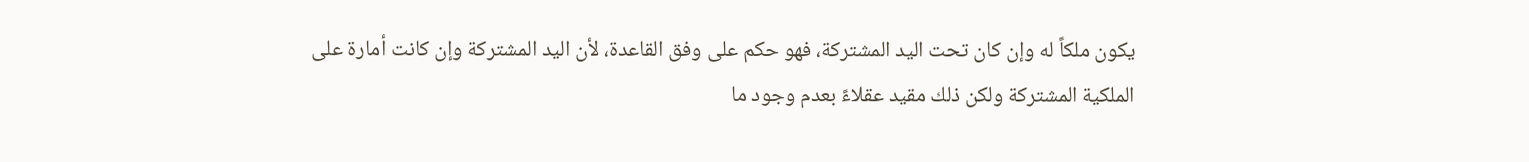يكون ملكاً له وإن كان تحت اليد المشتركة، فهو حكم على وفق القاعدة، لأن اليد المشتركة وإن كانت أمارة على الملكية المشتركة ولكن ذلك مقيد عقلاءً بعدم وجود ما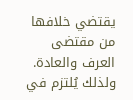يقتضي خلافها من مقتضى العرف والعادة. ولذلك يُلتزم في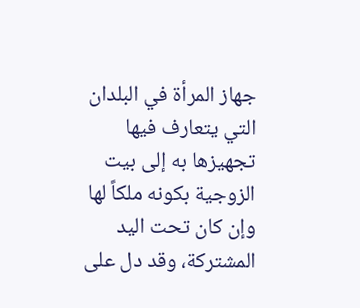جهاز المرأة في البلدان التي يتعارف فيها تجهيزها به إلى بيت الزوجية بكونه ملكاً لها وإن كان تحت اليد المشتركة، وقد دل على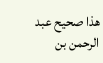هذا صحيح عبد الرحمن بن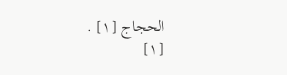الحجاج [١] .
[١]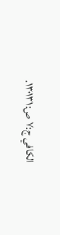الكافي ج:٧ ص:١٣٠١٣١.